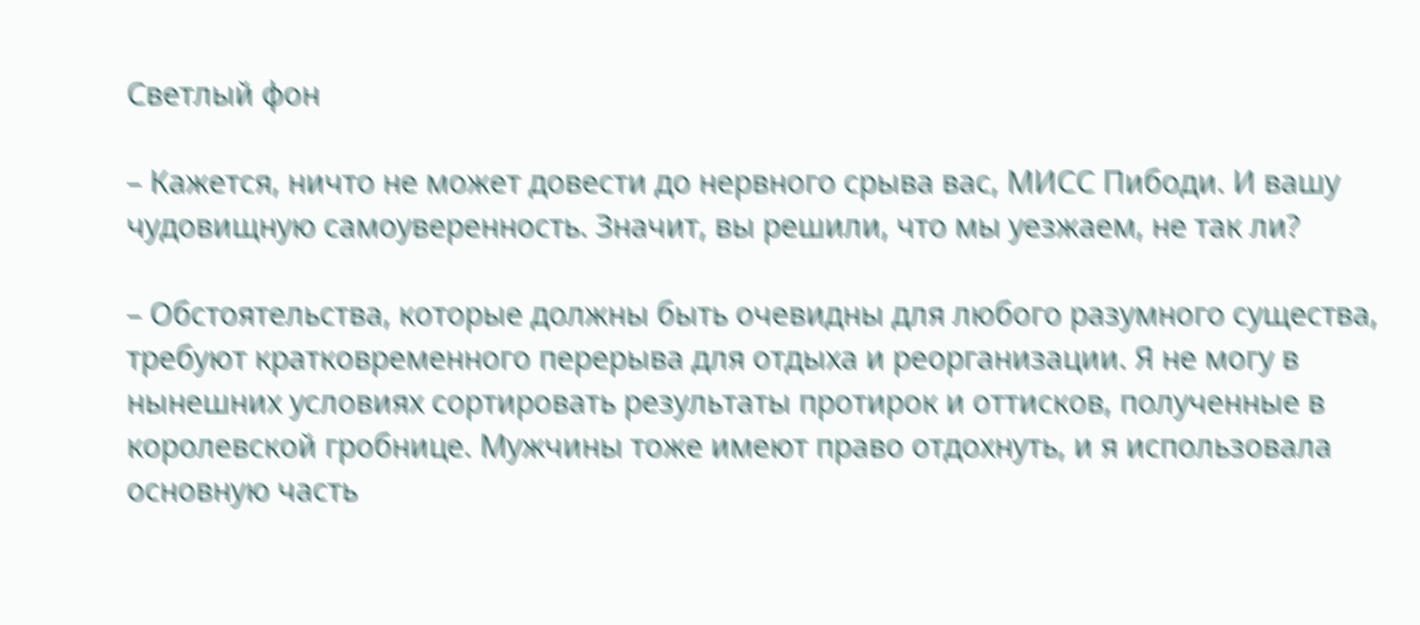Светлый фон

– Кажется, ничто не может довести до нервного срыва вас, МИСС Пибоди. И вашу чудовищную самоуверенность. Значит, вы решили, что мы уезжаем, не так ли?

– Обстоятельства, которые должны быть очевидны для любого разумного существа, требуют кратковременного перерыва для отдыха и реорганизации. Я не могу в нынешних условиях сортировать результаты протирок и оттисков, полученные в королевской гробнице. Мужчины тоже имеют право отдохнуть, и я использовала основную часть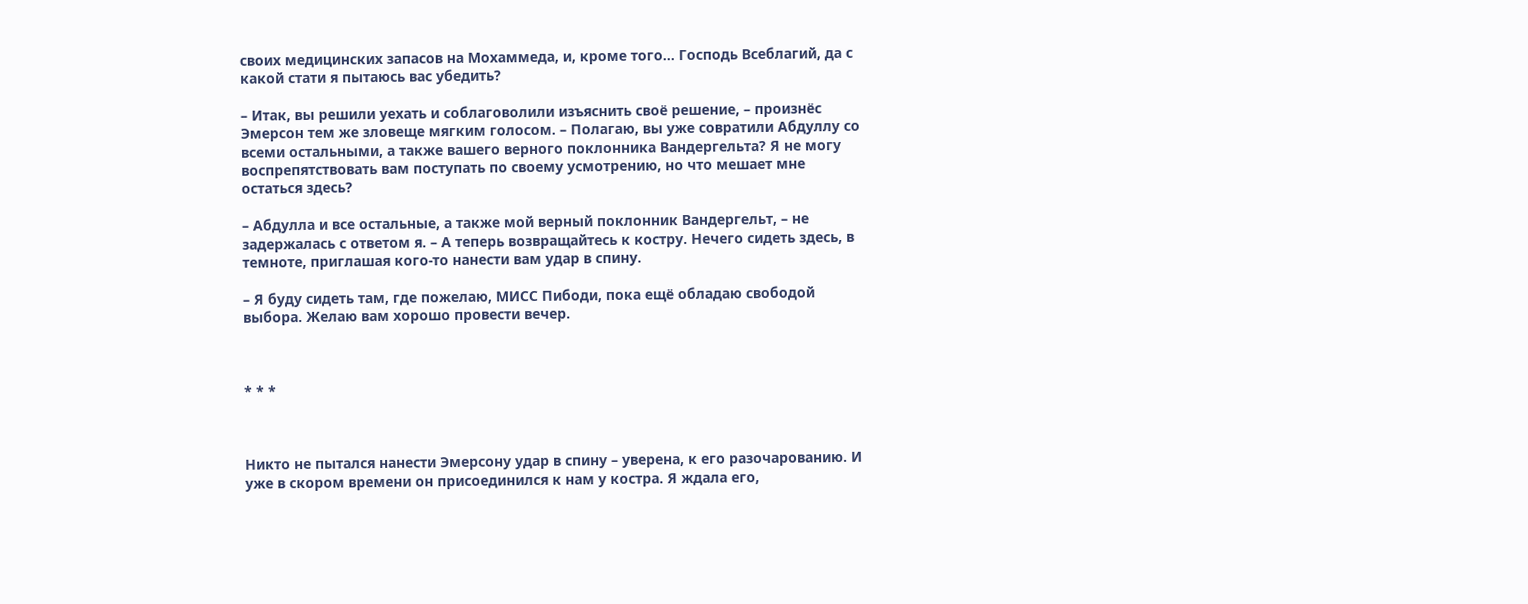своих медицинских запасов на Мохаммеда, и, кроме того... Господь Всеблагий, да с какой стати я пытаюсь вас убедить?

– Итак, вы решили уехать и соблаговолили изъяснить своё решение, – произнёс Эмерсон тем же зловеще мягким голосом. – Полагаю, вы уже совратили Абдуллу со всеми остальными, а также вашего верного поклонника Вандергельта? Я не могу воспрепятствовать вам поступать по своему усмотрению, но что мешает мне остаться здесь?

– Абдулла и все остальные, а также мой верный поклонник Вандергельт, – не задержалась с ответом я. – А теперь возвращайтесь к костру. Нечего сидеть здесь, в темноте, приглашая кого-то нанести вам удар в спину.

– Я буду сидеть там, где пожелаю, МИСС Пибоди, пока ещё обладаю свободой выбора. Желаю вам хорошо провести вечер.



* * *



Никто не пытался нанести Эмерсону удар в спину – уверена, к его разочарованию. И уже в скором времени он присоединился к нам у костра. Я ждала его,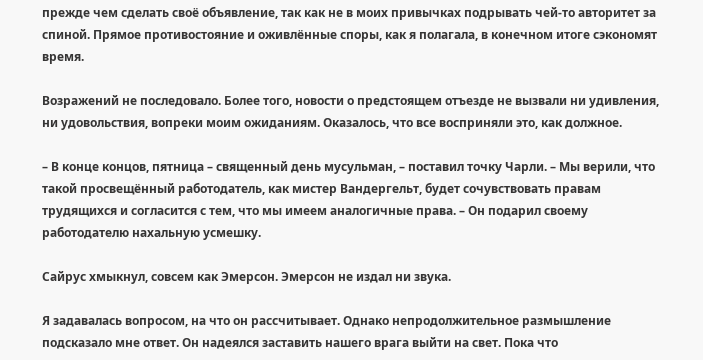прежде чем сделать своё объявление, так как не в моих привычках подрывать чей-то авторитет за спиной. Прямое противостояние и оживлённые споры, как я полагала, в конечном итоге сэкономят время.

Возражений не последовало. Более того, новости о предстоящем отъезде не вызвали ни удивления, ни удовольствия, вопреки моим ожиданиям. Оказалось, что все восприняли это, как должное.

– В конце концов, пятница – священный день мусульман, – поставил точку Чарли. – Мы верили, что такой просвещённый работодатель, как мистер Вандергельт, будет сочувствовать правам трудящихся и согласится с тем, что мы имеем аналогичные права. – Он подарил своему работодателю нахальную усмешку.

Сайрус хмыкнул, совсем как Эмерсон. Эмерсон не издал ни звука.

Я задавалась вопросом, на что он рассчитывает. Однако непродолжительное размышление подсказало мне ответ. Он надеялся заставить нашего врага выйти на свет. Пока что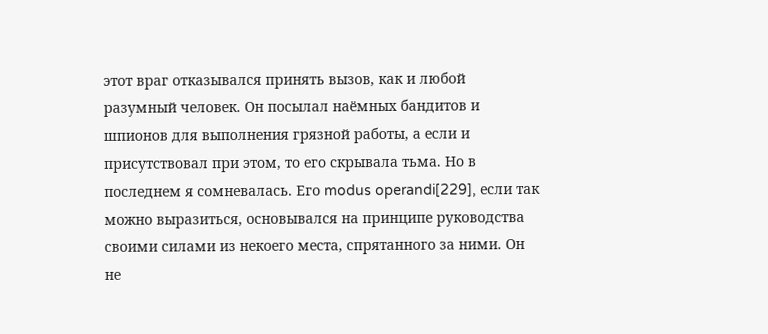этот враг отказывался принять вызов, как и любой разумный человек. Он посылал наёмных бандитов и шпионов для выполнения грязной работы, а если и присутствовал при этом, то его скрывала тьма. Но в последнем я сомневалась. Его modus operandi[229], если так можно выразиться, основывался на принципе руководства своими силами из некоего места, спрятанного за ними. Он не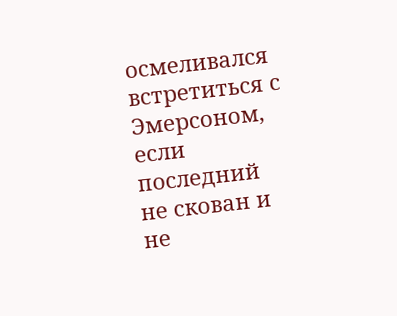осмеливался встретиться с Эмерсоном, если последний не скован и не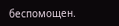беспомощен.